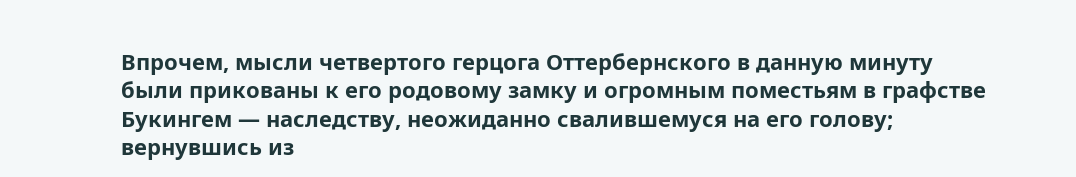Впрочем, мысли четвертого герцога Оттербернского в данную минуту были прикованы к его родовому замку и огромным поместьям в графстве Букингем — наследству, неожиданно свалившемуся на его голову; вернувшись из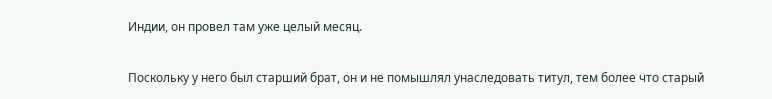Индии, он провел там уже целый месяц.

Поскольку у него был старший брат, он и не помышлял унаследовать титул, тем более что старый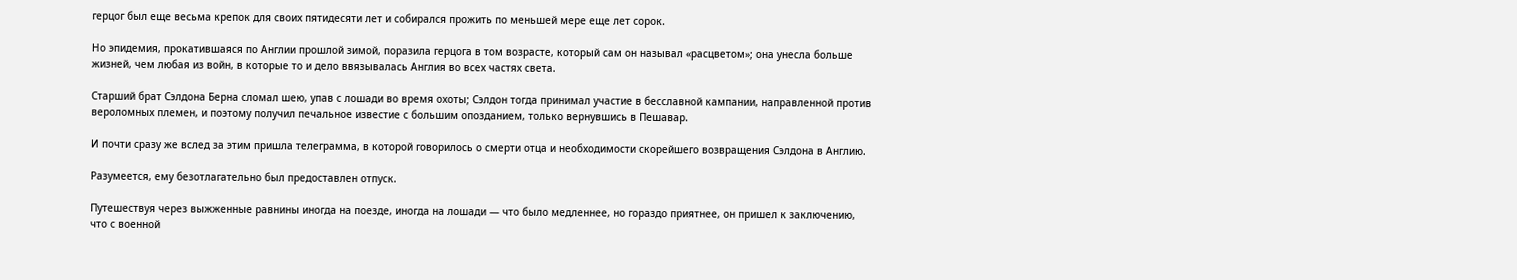герцог был еще весьма крепок для своих пятидесяти лет и собирался прожить по меньшей мере еще лет сорок.

Но эпидемия, прокатившаяся по Англии прошлой зимой, поразила герцога в том возрасте, который сам он называл «расцветом»; она унесла больше жизней, чем любая из войн, в которые то и дело ввязывалась Англия во всех частях света.

Старший брат Сэлдона Берна сломал шею, упав с лошади во время охоты; Сэлдон тогда принимал участие в бесславной кампании, направленной против вероломных племен, и поэтому получил печальное известие с большим опозданием, только вернувшись в Пешавар.

И почти сразу же вслед за этим пришла телеграмма, в которой говорилось о смерти отца и необходимости скорейшего возвращения Сэлдона в Англию.

Разумеется, ему безотлагательно был предоставлен отпуск.

Путешествуя через выжженные равнины иногда на поезде, иногда на лошади — что было медленнее, но гораздо приятнее, он пришел к заключению, что с военной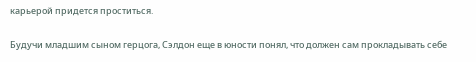карьерой придется проститься.

Будучи младшим сыном герцога, Сэлдон еще в юности понял, что должен сам прокладывать себе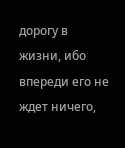дорогу в жизни, ибо впереди его не ждет ничего,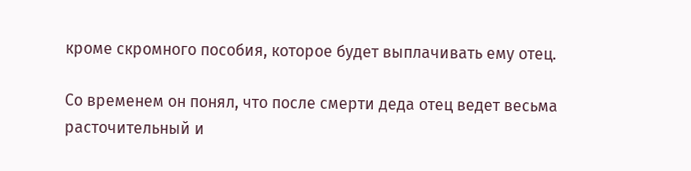кроме скромного пособия, которое будет выплачивать ему отец.

Со временем он понял, что после смерти деда отец ведет весьма расточительный и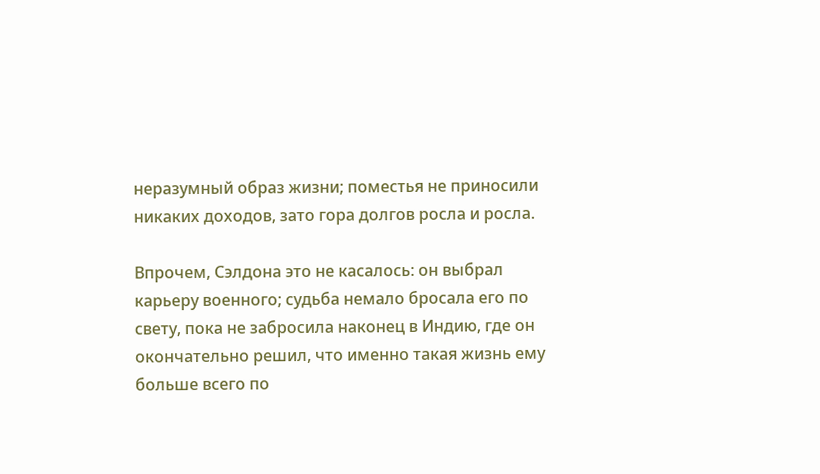неразумный образ жизни; поместья не приносили никаких доходов, зато гора долгов росла и росла.

Впрочем, Сэлдона это не касалось: он выбрал карьеру военного; судьба немало бросала его по свету, пока не забросила наконец в Индию, где он окончательно решил, что именно такая жизнь ему больше всего по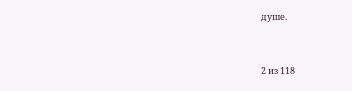душе.



2 из 118